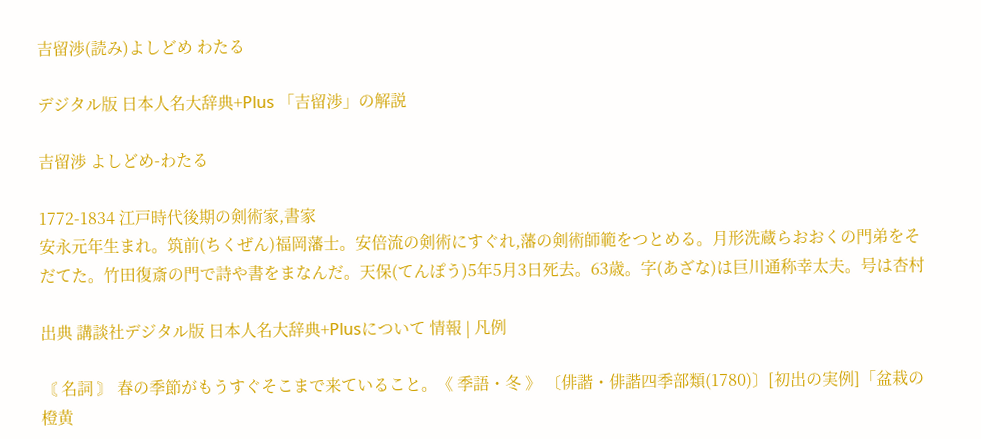吉留渉(読み)よしどめ わたる

デジタル版 日本人名大辞典+Plus 「吉留渉」の解説

吉留渉 よしどめ-わたる

1772-1834 江戸時代後期の剣術家,書家
安永元年生まれ。筑前(ちくぜん)福岡藩士。安倍流の剣術にすぐれ,藩の剣術師範をつとめる。月形洗蔵らおおくの門弟をそだてた。竹田復斎の門で詩や書をまなんだ。天保(てんぽう)5年5月3日死去。63歳。字(あざな)は巨川通称幸太夫。号は杏村

出典 講談社デジタル版 日本人名大辞典+Plusについて 情報 | 凡例

〘 名詞 〙 春の季節がもうすぐそこまで来ていること。《 季語・冬 》 〔俳諧・俳諧四季部類(1780)〕[初出の実例]「盆栽の橙黄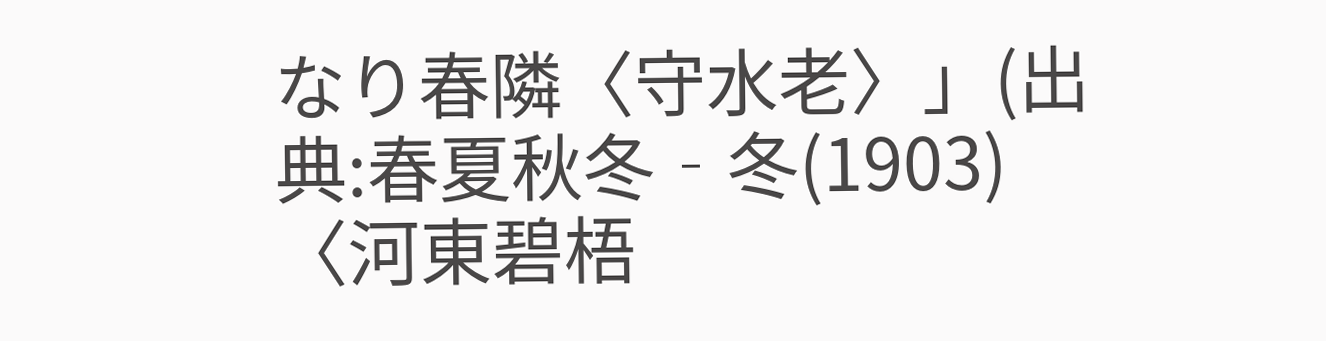なり春隣〈守水老〉」(出典:春夏秋冬‐冬(1903)〈河東碧梧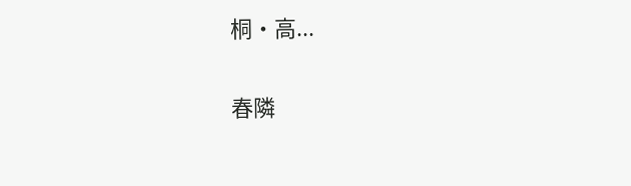桐・高...

春隣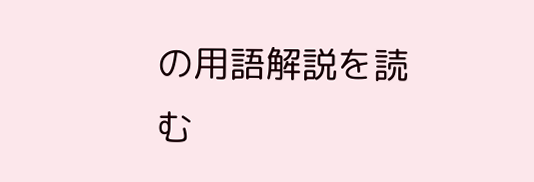の用語解説を読む